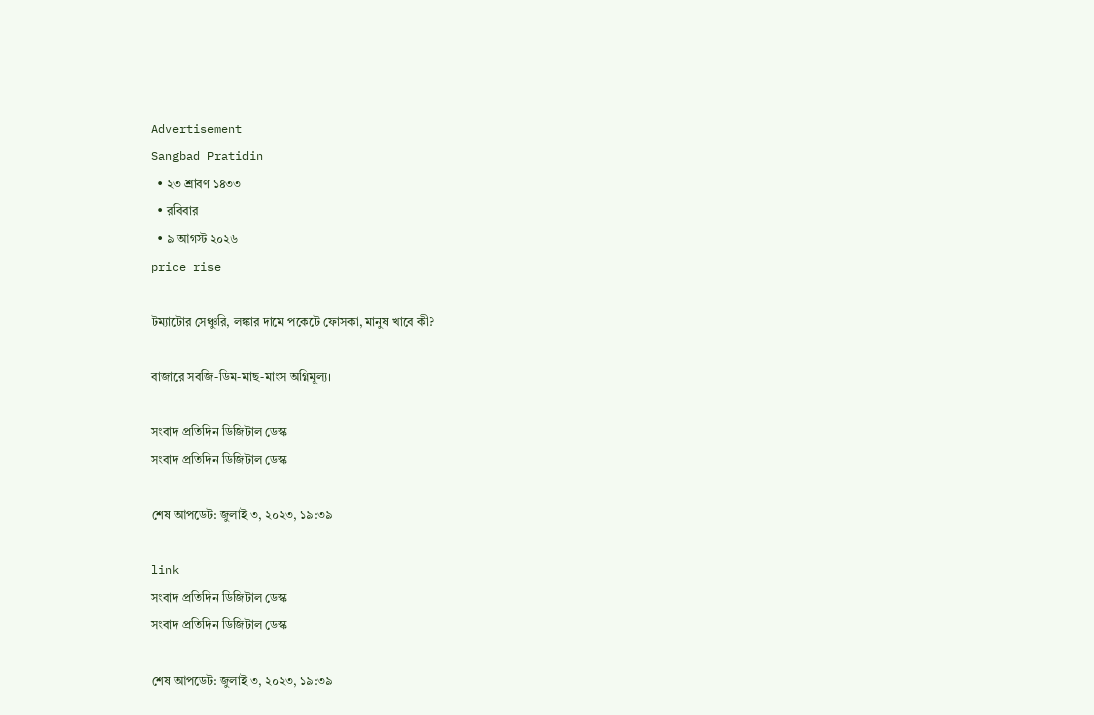Advertisement
Sangbad Pratidin
  • ২৩ শ্রাবণ ১৪৩৩
  • রবিবার
  • ৯ আগস্ট ২০২৬
price rise

টম্যাটোর সেঞ্চুরি, লঙ্কার দামে পকেটে ফোসকা, মানুষ খাবে কী?

বাজারে সবজি-ডিম-মাছ-মাংস অগ্নিমূল্য।

সংবাদ প্রতিদিন ডিজিটাল ডেস্ক
সংবাদ প্রতিদিন ডিজিটাল ডেস্ক

শেষ আপডেট: জুলাই ৩, ২০২৩, ১৯:৩৯

link
সংবাদ প্রতিদিন ডিজিটাল ডেস্ক
সংবাদ প্রতিদিন ডিজিটাল ডেস্ক

শেষ আপডেট: জুলাই ৩, ২০২৩, ১৯:৩৯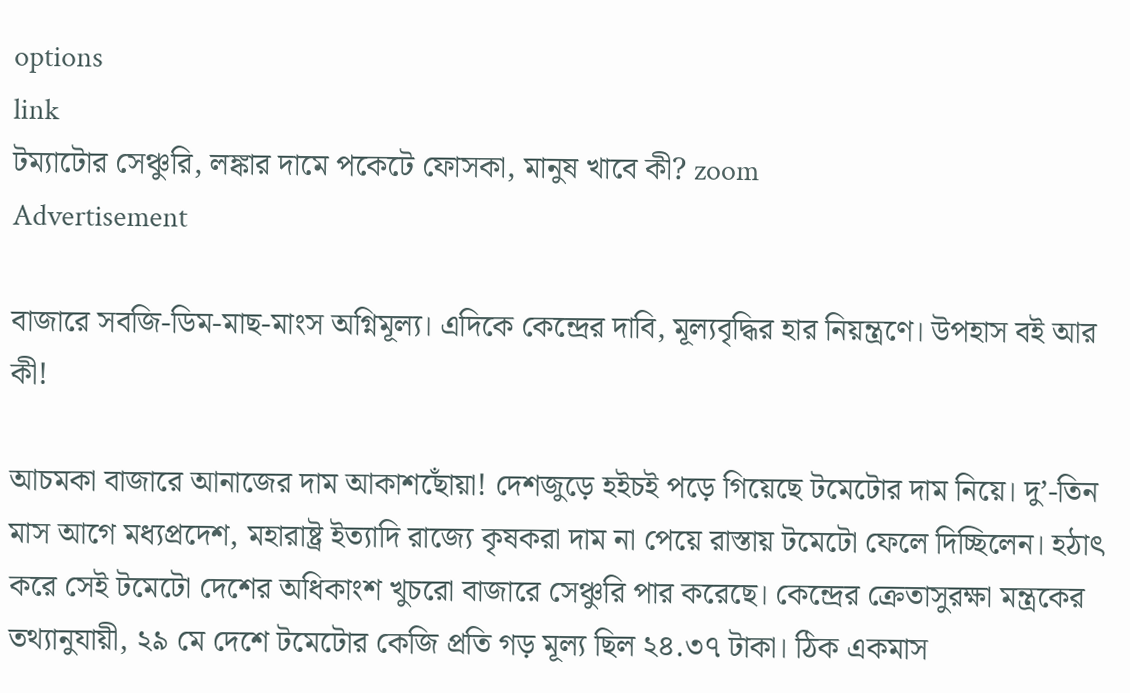options
link
টম্যাটোর সেঞ্চুরি, লঙ্কার দামে পকেটে ফোসকা, মানুষ খাবে কী? zoom
Advertisement

বাজারে সবজি-ডিম-মাছ-মাংস অগ্নিমূল‌্য। এদিকে কেন্দ্রের দাবি, মূল‌্যবৃদ্ধির হার নিয়ন্ত্রণে। উপহাস বই আর কী!

আচমকা বাজারে আনাজের দাম আকাশছোঁয়া! দেশজুড়ে হইচই পড়ে গিয়েছে টমে‌টোর দাম নিয়ে। দু’-তিন মাস আগে মধ‌্যপ্রদেশ, মহারাষ্ট্র ইত‌্যাদি রাজ্যে কৃষকরা দাম না পেয়ে রাস্তায় টমেটো ফেলে দিচ্ছিলেন। হঠাৎ করে সেই টমেটো দেশের অধিকাংশ খুচরো বাজারে সেঞ্চুরি পার করেছে। কেন্দ্রের ক্রেতাসুরক্ষা মন্ত্রকের তথ‌্যানুযায়ী, ২৯ মে দেশে টমেটোর কেজি প্রতি গড় মূল‌্য ছিল ২৪.৩৭ টাকা। ঠিক একমাস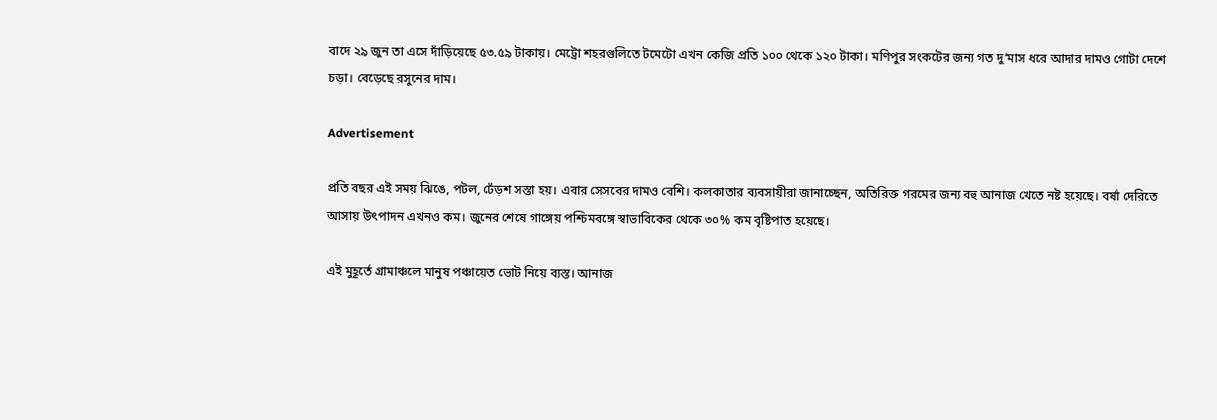বাদে ২৯ জুন তা এসে দাঁড়িয়েছে ৫৩.৫৯ টাকায়। মেট্রো শহরগুলিতে টমেটো এখন কেজি প্রতি ১০০ থেকে ১২০ টাকা। মণিপুর সংকটের জন‌্য গত দু’মাস ধরে আদার দামও গোটা দেশে চড়া। বেড়েছে রসুনের দাম।

Advertisement

প্রতি বছর এই সময় ঝিঙে, পটল, ঢেঁড়শ সস্তা হয়। এবার সেসবের দামও বেশি। কলকাতার ব‌্যবসায়ীরা জানাচ্ছেন, অতিরিক্ত গরমের জন‌্য বহু আনাজ খেতে নষ্ট হয়েছে। বর্ষা দেরিতে আসায় উৎপাদন এখনও কম। জুনের শেষে গাঙ্গেয় পশ্চিমবঙ্গে স্বাভাবিকের থেকে ৩০% কম বৃষ্টিপাত হয়েছে।

এই মুহূর্তে গ্রামাঞ্চলে মানুষ পঞ্চায়েত ভোট নিয়ে ব‌্যস্ত। আনাজ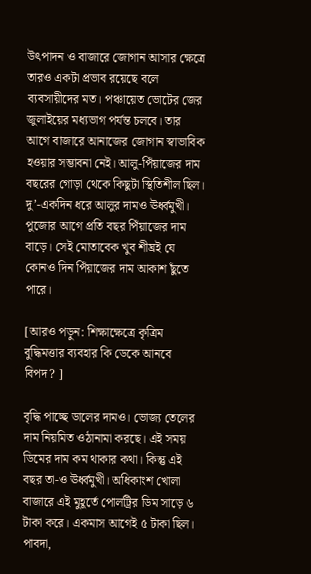উৎপাদন ও বাজারে জোগান আসার ক্ষেত্রে তারও একটা প্রভাব রয়েছে বলে ব‌্যবসায়ীদের মত। পঞ্চায়েত ভোটের জের জুলাইয়ের মধ‌্যভাগ পর্যন্ত চলবে। তার আগে বাজারে আনাজের জোগান স্বাভাবিক হওয়ার সম্ভাবনা নেই। আলু-পিঁয়াজের দাম বছরের গোড়া থেকে কিছুটা স্থিতিশীল ছিল। দু’-একদিন ধরে আলুর দামও ঊর্ধ্বমুখী। পুজোর আগে প্রতি বছর পিঁয়াজের দাম বাড়ে। সেই মোতাবেক খুব শীঘ্রই যে কোনও দিন পিঁয়াজের দাম আকাশ ছুঁতে পারে।

[আরও পড়ুন: শিক্ষাক্ষেত্রে কৃত্রিম বুদ্ধিমত্তার ব্যবহার কি ডেকে আনবে বিপদ? ]

বৃদ্ধি পাচ্ছে ডালের দামও। ভোজ‌্য তেলের দাম নিয়মিত ওঠানামা করছে। এই সময় ডিমের দাম কম থাকার কথা। কিন্তু এই বছর তা-ও ঊর্ধ্বমুখী। অধিকাংশ খোলা বাজারে এই মুহূর্তে পোলট্রির ডিম সাড়ে ৬ টাকা করে। একমাস আগেই ৫ টাকা ছিল। পাবদা,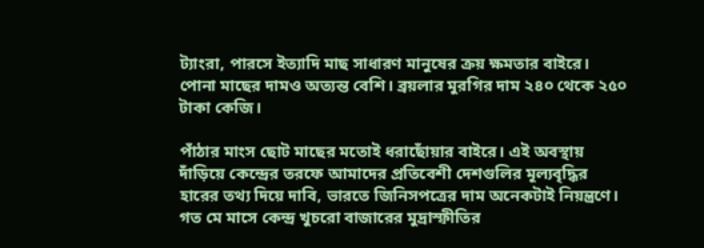ট‌্যাংরা, পারসে ইত‌্যাদি মাছ সাধারণ মানুষের ক্রয় ক্ষমতার বাইরে। পোনা মাছের দামও অত‌্যন্ত বেশি। ব্রয়লার মুরগির দাম ২৪০ থেকে ২৫০ টাকা কেজি।

পাঁঠার মাংস ছোট মাছের মতোই ধরাছোঁয়ার বাইরে। এই অবস্থায় দাঁড়িয়ে কেন্দ্রের তরফে আমাদের প্রতিবেশী দেশগুলির মূল‌্যবৃদ্ধির হারের তথ‌্য দিয়ে দাবি, ভারতে জিনিসপত্রের দাম অনেকটাই নিয়ন্ত্রণে। গত মে মাসে কেন্দ্র খুচরো বাজারের মুদ্রাস্ফীতির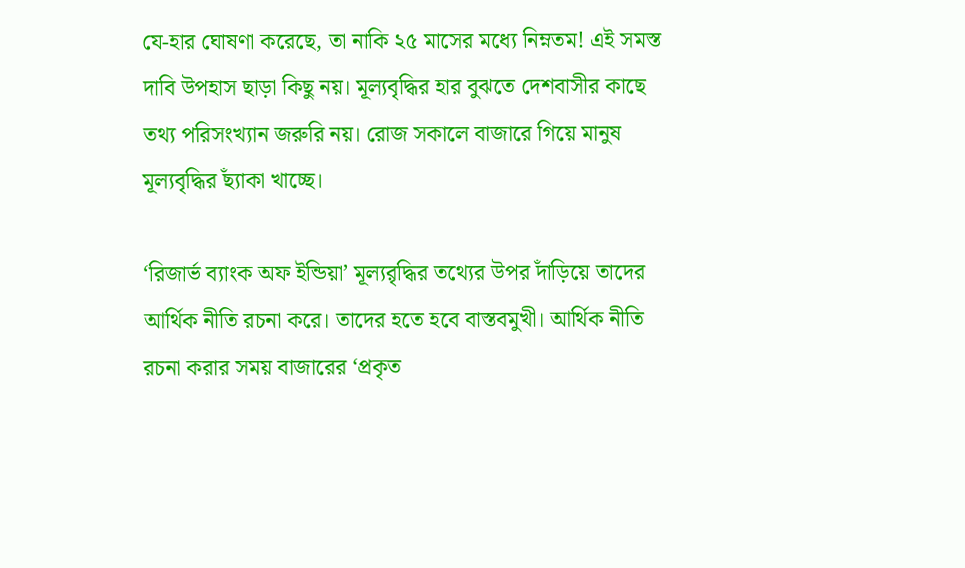যে-হার ঘোষণা করেছে, তা নাকি ২৫ মাসের মধ্যে নিম্নতম! এই সমস্ত দাবি উপহাস ছাড়া কিছু নয়। মূল‌্যবৃদ্ধির হার বুঝতে দেশবাসীর কাছে তথ‌্য পরিসংখ‌্যান জরুরি নয়। রোজ সকালে বাজারে গিয়ে মানুষ মূল‌্যবৃদ্ধির ছ্যাঁকা খাচ্ছে।

‘রিজার্ভ ব‌্যাংক অফ ইন্ডিয়া’ মূল‌্যব়ৃদ্ধির তথ্যের উপর দাঁড়িয়ে তাদের আর্থিক নীতি রচনা করে। তাদের হতে হবে বাস্তবমুখী। আর্থিক নীতি রচনা করার সময় বাজারের ‘প্রকৃত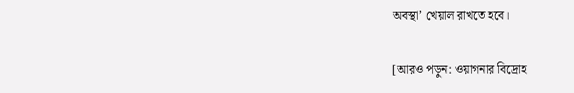অবস্থা’ খেয়াল রাখতে হবে।

[আরও পড়ুন: ওয়াগনার বিদ্রোহ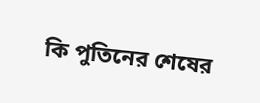কি পুতিনের শেষের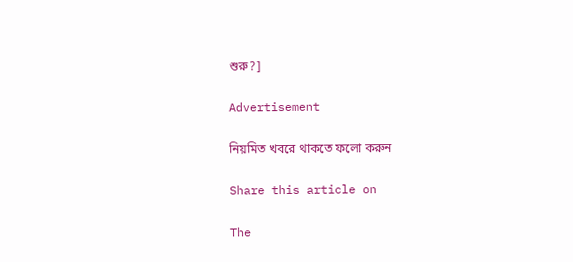শুরু?]

Advertisement

নিয়মিত খবরে থাকতে ফলো করুন

Share this article on

The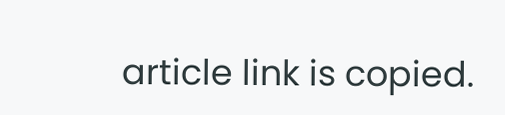article link is copied.